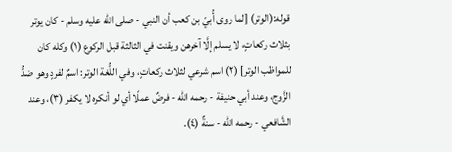قوله:(الوتر) [لما روى أُبيّ بن كعب أن النبي - صلى الله عليه وسلم - كان يوتر بثلاث ركعاتٍ، لا يسلم إلَّا آخرهن ويقنت في الثالثة قبل الركوع (١) وكله كان للمواظب الوتر] (٢) اسم شرعي لثلاث ركعاتٍ، وفي اللُّغة الوتر: اسمٌ لفردٍ وهو ضدُّ الزَّوج، وعند أبي حنيفة - رحمه الله - فرضٌ عملًا أي لو أنكره لا يكفر (٣)، وعند الشَّافعي - رحمه الله - سنةٌ (٤).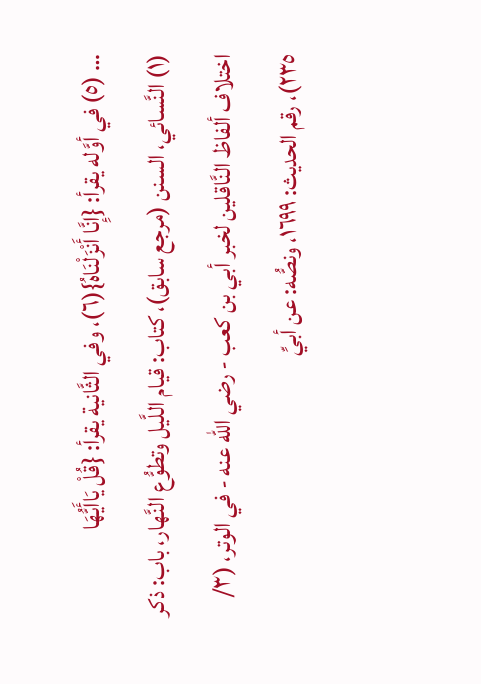… (٥) في أوَّله يقرأ: {إِنَّا أَنْزَلْنَاهُ}(٦)، وفي الثَّانية يقرأ: {قُلْ يَاأَيُّهَا
(١) النَّسائي، السنن (مرجع سابق)، كتاب: قيام اللَّيل وتطوُّع النَّهار، باب: ذكر اختلاف ألفاظ النَّاقلين لخبر أبي بن كعب - رضي الله عنه - في الوتر، (٣/ ٢٣٥)، رقم الحديث: ١٦٩٩، ونصُّه: عن أبيِّ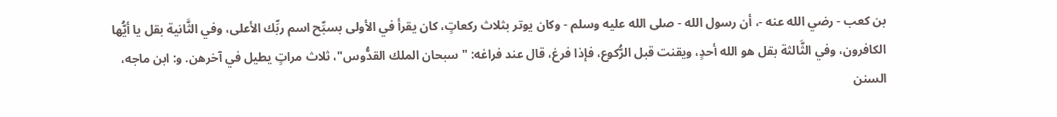بن كعب - رضي الله عنه -، أن رسول الله - صلى الله عليه وسلم - وكان يوتر بثلاث ركعاتٍ، كان يقرأ في الأولى بسبِّح اسم ربِّك الأعلى، وفي الثَّانية بقل يا أيُّها الكافرون، وفي الثَّالثة بقل هو الله أحدٍ، ويقنت قبل الرُّكوع، فإذا فرغ، قال عند فراغه: "سبحان الملك القدُّوس"، ثلاث مراتٍ يطيل في آخرهن. و: ابن ماجه، السنن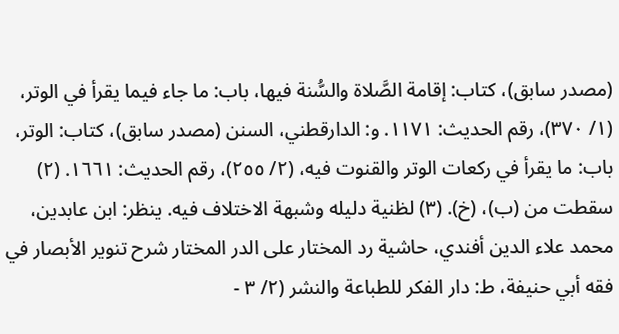(مصدر سابق)، كتاب: إقامة الصَّلاة والسُّنة فيها، باب: ما جاء فيما يقرأ في الوتر، (١/ ٣٧٠)، رقم الحديث: ١١٧١. و: الدارقطني، السنن (مصدر سابق)، كتاب: الوتر، باب: ما يقرأ في ركعات الوتر والقنوت فيه، (٢/ ٢٥٥)، رقم الحديث: ١٦٦١. (٢) سقطت من (ب)، (خ). (٣) لظنية دليله وشبهة الاختلاف فيه. ينظر: ابن عابدين، محمد علاء الدين أفندي، حاشية رد المختار على الدر المختار شرح تنوير الأبصار في فقه أبي حنيفة، ط: دار الفكر للطباعة والنشر (٢/ ٣ -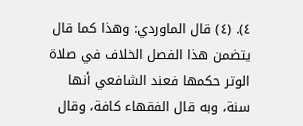٤). (٤) قال الماوردي: وهذا كما قال يتضمن هذا الفصل الخلاف في صلاة الوتر حكمها فعند الشافعي أنها سنة، وبه قال الفقهاء كافة، وقال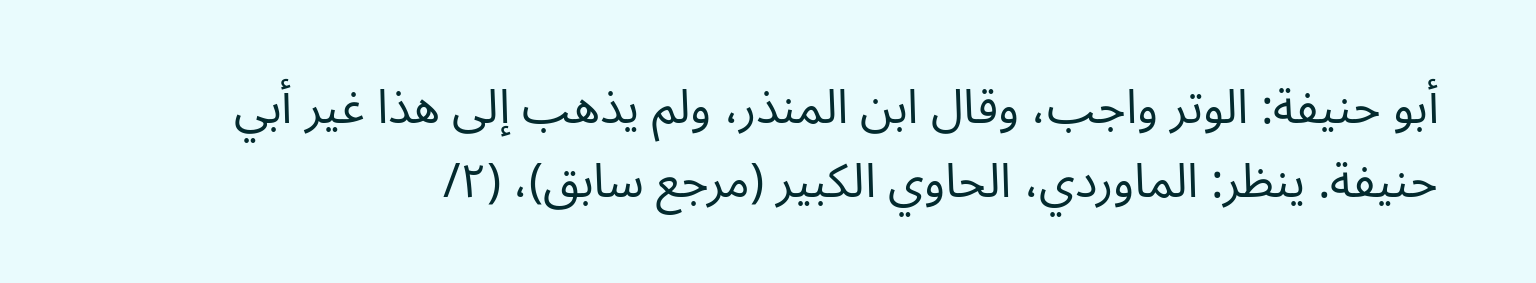أبو حنيفة: الوتر واجب، وقال ابن المنذر، ولم يذهب إلى هذا غير أبي حنيفة. ينظر: الماوردي، الحاوي الكبير (مرجع سابق)، (٢/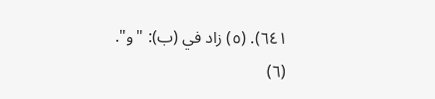٦٤١). (٥) زاد في (ب): "و". (٦)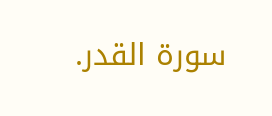سورة القدر.